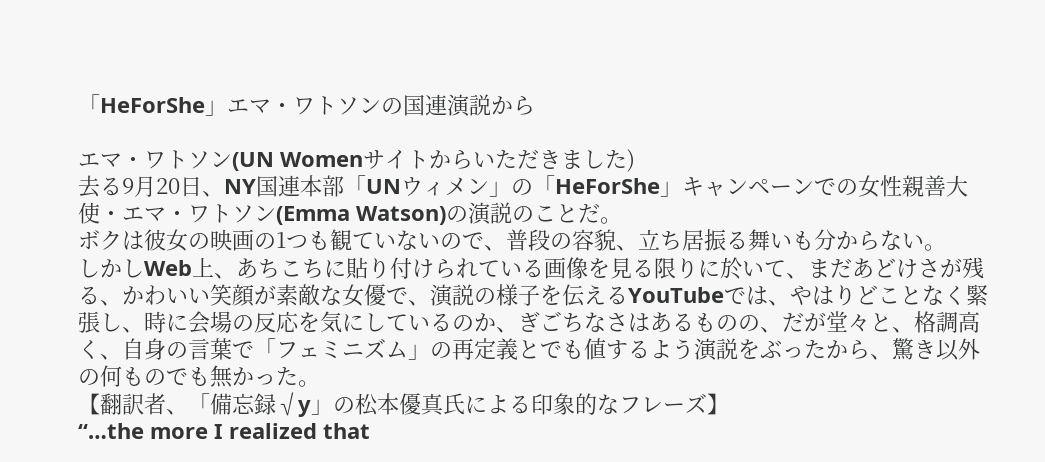「HeForShe」エマ・ワトソンの国連演説から

エマ・ワトソン(UN Womenサイトからいただきました)
去る9月20日、NY国連本部「UNウィメン」の「HeForShe」キャンペーンでの女性親善大使・エマ・ワトソン(Emma Watson)の演説のことだ。
ボクは彼女の映画の1つも観ていないので、普段の容貌、立ち居振る舞いも分からない。
しかしWeb上、あちこちに貼り付けられている画像を見る限りに於いて、まだあどけさが残る、かわいい笑顔が素敵な女優で、演説の様子を伝えるYouTubeでは、やはりどことなく緊張し、時に会場の反応を気にしているのか、ぎごちなさはあるものの、だが堂々と、格調高く、自身の言葉で「フェミニズム」の再定義とでも値するよう演説をぶったから、驚き以外の何ものでも無かった。
【翻訳者、「備忘録√y」の松本優真氏による印象的なフレーズ】
“…the more I realized that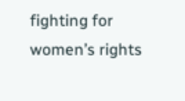fighting for women’s rights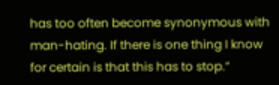has too often become synonymous with man-hating. If there is one thing I know for certain is that this has to stop.”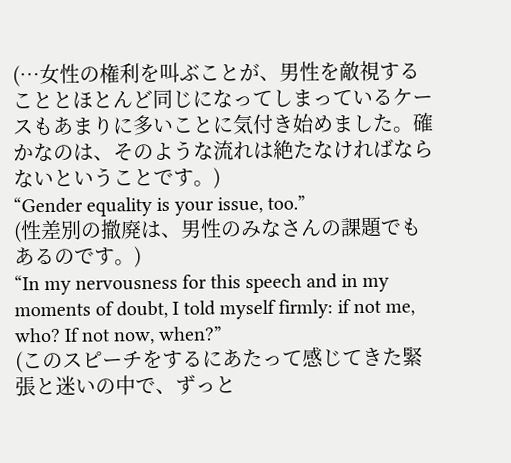(…女性の権利を叫ぶことが、男性を敵視することとほとんど同じになってしまっているケースもあまりに多いことに気付き始めました。確かなのは、そのような流れは絶たなければならないということです。)
“Gender equality is your issue, too.”
(性差別の撤廃は、男性のみなさんの課題でもあるのです。)
“In my nervousness for this speech and in my moments of doubt, I told myself firmly: if not me, who? If not now, when?”
(このスピーチをするにあたって感じてきた緊張と迷いの中で、ずっと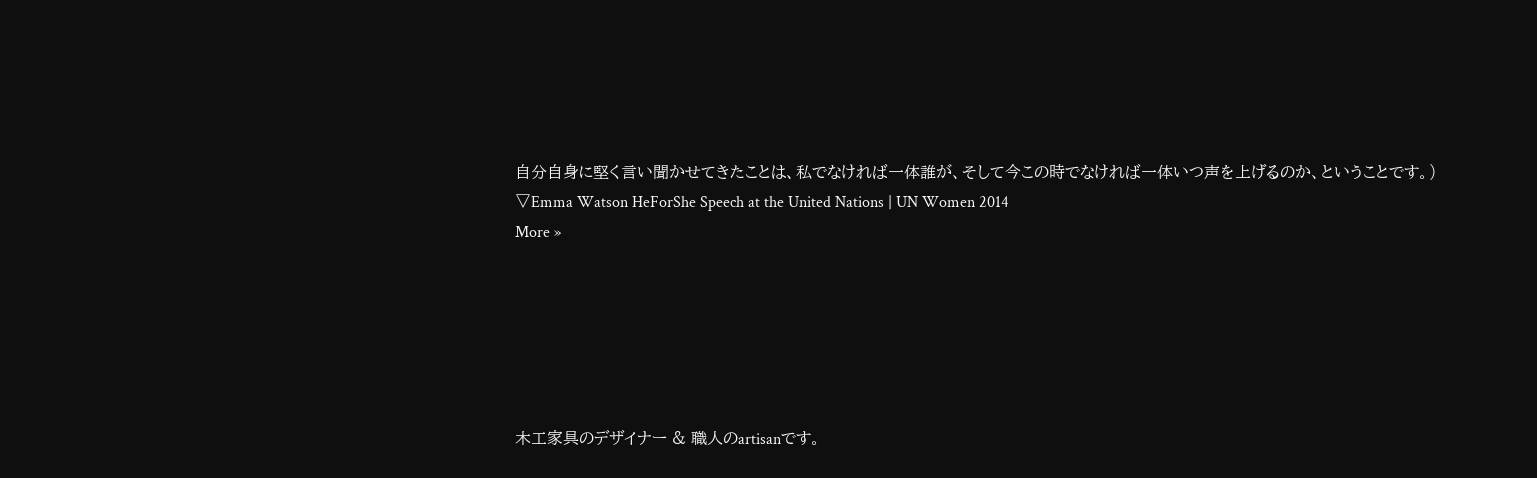自分自身に堅く言い聞かせてきたことは、私でなければ一体誰が、そして今この時でなければ一体いつ声を上げるのか、ということです。)
▽Emma Watson HeForShe Speech at the United Nations | UN Women 2014
More »






木工家具のデザイナー & 職人のartisanです。